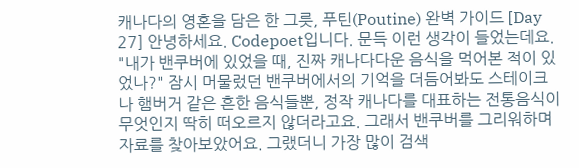캐나다의 영혼을 담은 한 그릇, 푸틴(Poutine) 완벽 가이드 [Day 27] 안녕하세요. Codepoet입니다. 문득 이런 생각이 들었는데요. "내가 밴쿠버에 있었을 때, 진짜 캐나다다운 음식을 먹어본 적이 있었나?" 잠시 머물렀던 밴쿠버에서의 기억을 더듬어봐도 스테이크나 햄버거 같은 흔한 음식들뿐, 정작 캐나다를 대표하는 전통음식이 무엇인지 딱히 떠오르지 않더라고요. 그래서 밴쿠버를 그리워하며 자료를 찾아보았어요. 그랬더니 가장 많이 검색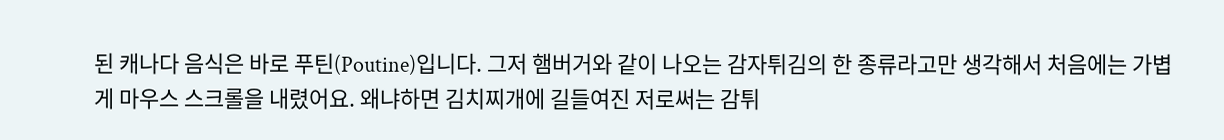된 캐나다 음식은 바로 푸틴(Poutine)입니다. 그저 햄버거와 같이 나오는 감자튀김의 한 종류라고만 생각해서 처음에는 가볍게 마우스 스크롤을 내렸어요. 왜냐하면 김치찌개에 길들여진 저로써는 감튀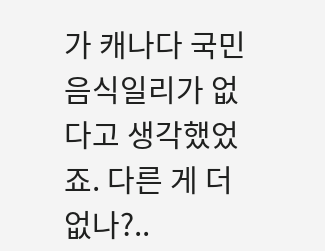가 캐나다 국민음식일리가 없다고 생각했었죠. 다른 게 더 없나?..